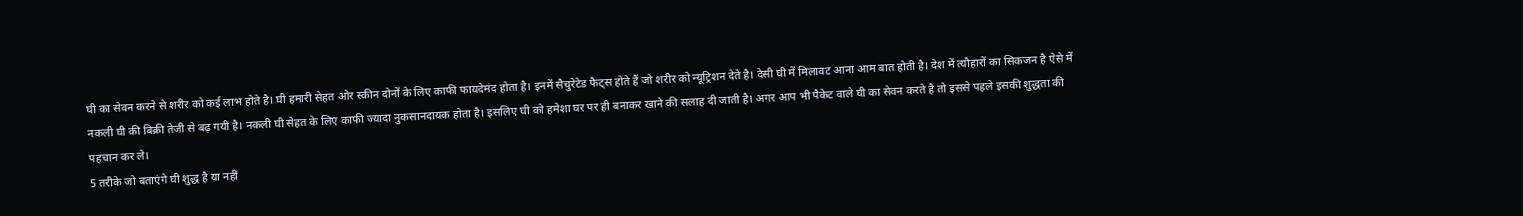घी का सेवन करने से शरीर को कई लाभ होते है। घी हमारी सेहत ओर स्कीन दोनों के लिए काफी फायदेमंद होता है। इनमें सैचुरेटेड फैट्स होते हैं जो शरीर को न्यूट्रिशन देते है। देसी घी में मिलावट आना आम बात होती है। देश में त्यौहारों का सिकजन है ऐसे में नकली घी की बिक्री तेजी से बढ़ गयी है। नकली घी सेहत के लिए काफी ज्यादा नुकसानदायक होता है। इसलिए घी को हमेशा घर पर ही बनाकर खाने की सलाह दी जाती है। अगर आप भी पैकेट वाले घी का सेवन करते है तो इससे पहले इसकी शुद्धता की पहचान कर ले।
5 तरीके जो बताएंगे घी शुद्ध है या नहीं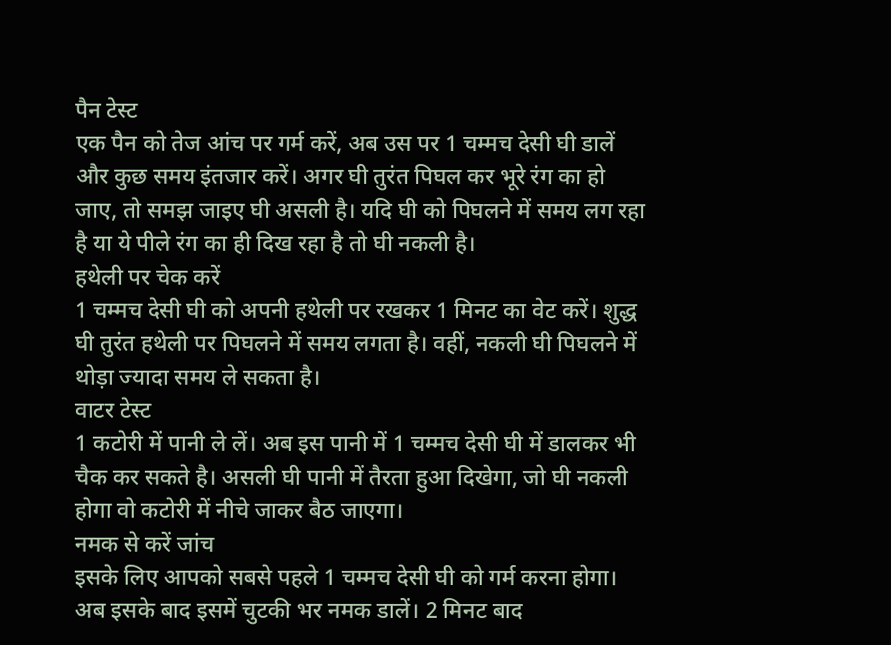पैन टेस्ट
एक पैन को तेज आंच पर गर्म करें, अब उस पर 1 चम्मच देसी घी डालें और कुछ समय इंतजार करें। अगर घी तुरंत पिघल कर भूरे रंग का हो जाए, तो समझ जाइए घी असली है। यदि घी को पिघलने में समय लग रहा है या ये पीले रंग का ही दिख रहा है तो घी नकली है।
हथेली पर चेक करें
1 चम्मच देसी घी को अपनी हथेली पर रखकर 1 मिनट का वेट करें। शुद्ध घी तुरंत हथेली पर पिघलने में समय लगता है। वहीं, नकली घी पिघलने में थोड़ा ज्यादा समय ले सकता है।
वाटर टेस्ट
1 कटोरी में पानी ले लें। अब इस पानी में 1 चम्मच देसी घी में डालकर भी चैक कर सकते है। असली घी पानी में तैरता हुआ दिखेगा, जो घी नकली होगा वो कटोरी में नीचे जाकर बैठ जाएगा।
नमक से करें जांच
इसके लिए आपको सबसे पहले 1 चम्मच देसी घी को गर्म करना होगा। अब इसके बाद इसमें चुटकी भर नमक डालें। 2 मिनट बाद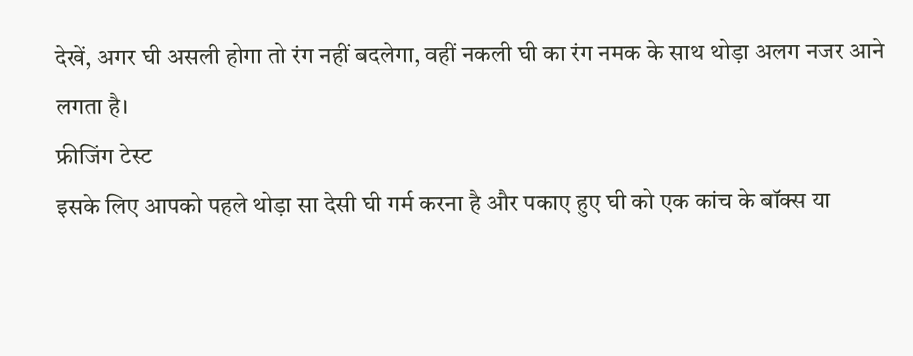देखें, अगर घी असली होगा तो रंग नहीं बदलेगा, वहीं नकली घी का रंग नमक के साथ थोड़ा अलग नजर आने लगता है।
फ्रीजिंग टेस्ट
इसके लिए आपको पहले थोड़ा सा देसी घी गर्म करना है और पकाए हुए घी को एक कांच के बॉक्स या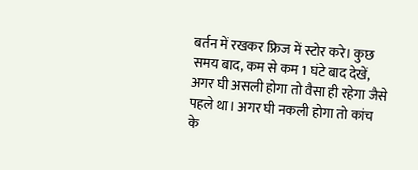बर्तन में रखकर फ्रिज में स्टोर करे। कुछ समय बाद, कम से कम 1 घंटे बाद देखें, अगर घी असली होगा तो वैसा ही रहेगा जैसे पहले था। अगर घी नकली होगा तो कांच के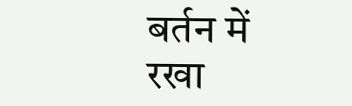बर्तन में रखा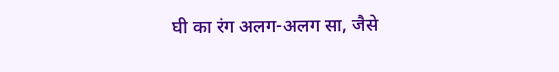घी का रंग अलग-अलग सा, जैसे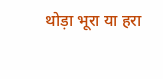थोड़ा भूरा या हरा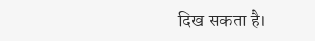दिख सकता है।